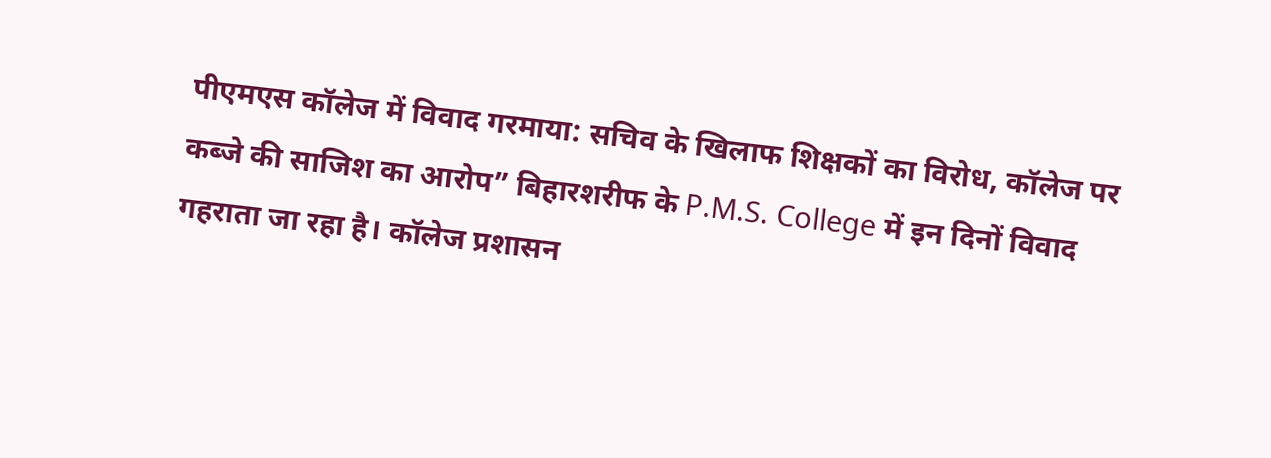पीएमएस कॉलेज में विवाद गरमाया: सचिव के खिलाफ शिक्षकों का विरोध, कॉलेज पर कब्जे की साजिश का आरोप” बिहारशरीफ के P.M.S. College में इन दिनों विवाद गहराता जा रहा है। कॉलेज प्रशासन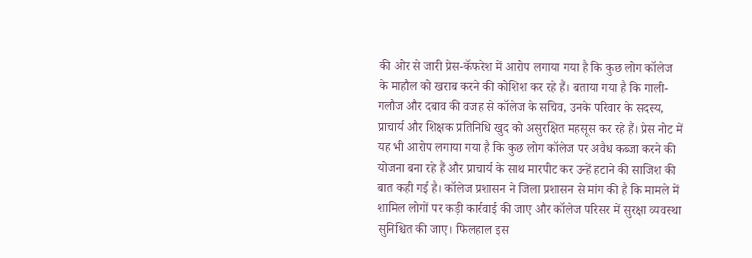की ओर से जारी प्रेस-कॅफरेश में आरोप लगाया गया है कि कुछ लोग कॉलेज के माहौल को खराब करने की कोशिश कर रहे हैं। बताया गया है कि गाली-गलौज और दबाव की वजह से कॉलेज के सचिव, उनके परिवार के सदस्य, प्राचार्य और शिक्षक प्रतिनिधि खुद को असुरक्षित महसूस कर रहे हैं। प्रेस नोट में यह भी आरोप लगाया गया है कि कुछ लोग कॉलेज पर अवैध कब्जा करने की योजना बना रहे हैं और प्राचार्य के साथ मारपीट कर उन्हें हटाने की साजिश की बात कही गई है। कॉलेज प्रशासन ने जिला प्रशासन से मांग की है कि मामले में शामिल लोगों पर कड़ी कार्रवाई की जाए और कॉलेज परिसर में सुरक्षा व्यवस्था सुनिश्चित की जाए। फिलहाल इस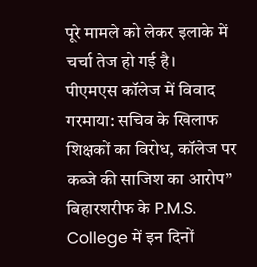पूरे मामले को लेकर इलाके में चर्चा तेज हो गई है।
पीएमएस कॉलेज में विवाद गरमाया: सचिव के खिलाफ शिक्षकों का विरोध, कॉलेज पर कब्जे की साजिश का आरोप” बिहारशरीफ के P.M.S. College में इन दिनों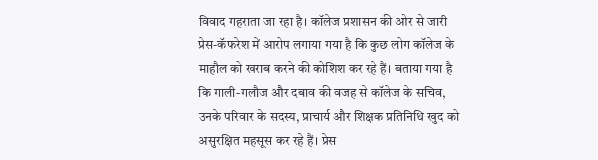विवाद गहराता जा रहा है। कॉलेज प्रशासन की ओर से जारी प्रेस-कॅफरेश में आरोप लगाया गया है कि कुछ लोग कॉलेज के माहौल को खराब करने की कोशिश कर रहे हैं। बताया गया है कि गाली-गलौज और दबाव की वजह से कॉलेज के सचिव, उनके परिवार के सदस्य, प्राचार्य और शिक्षक प्रतिनिधि खुद को असुरक्षित महसूस कर रहे हैं। प्रेस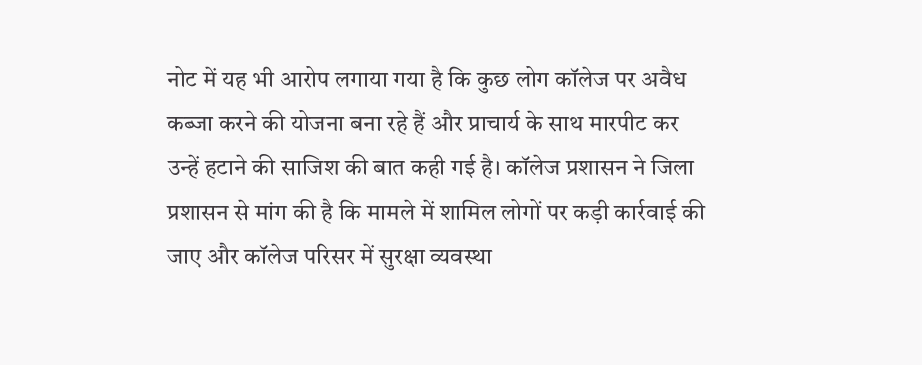नोट में यह भी आरोप लगाया गया है कि कुछ लोग कॉलेज पर अवैध कब्जा करने की योजना बना रहे हैं और प्राचार्य के साथ मारपीट कर उन्हें हटाने की साजिश की बात कही गई है। कॉलेज प्रशासन ने जिला प्रशासन से मांग की है कि मामले में शामिल लोगों पर कड़ी कार्रवाई की जाए और कॉलेज परिसर में सुरक्षा व्यवस्था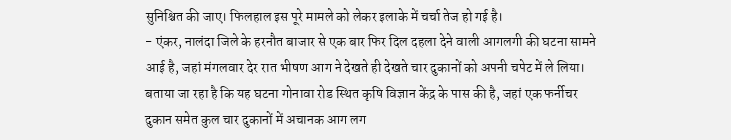सुनिश्चित की जाए। फिलहाल इस पूरे मामले को लेकर इलाके में चर्चा तेज हो गई है।
- एंकर, नालंदा जिले के हरनौत बाजार से एक बार फिर दिल दहला देने वाली आगलगी की घटना सामने आई है, जहां मंगलवार देर रात भीषण आग ने देखते ही देखते चार दुकानों को अपनी चपेट में ले लिया। बताया जा रहा है कि यह घटना गोनावा रोड स्थित कृषि विज्ञान केंद्र के पास की है, जहां एक फर्नीचर दुकान समेत कुल चार दुकानों में अचानक आग लग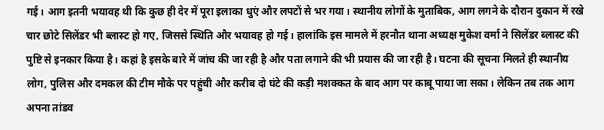गई। आग इतनी भयावह थी कि कुछ ही देर में पूरा इलाका धुएं और लपटों से भर गया। स्थानीय लोगों के मुताबिक, आग लगने के दौरान दुकान में रखे चार छोटे सिलेंडर भी ब्लास्ट हो गए, जिससे स्थिति और भयावह हो गई। हालांकि इस मामले में हरनौत थाना अध्यक्ष मुकेश वर्मा ने सिलेंडर ब्लास्ट की पुष्टि से इनकार किया है। कहां है इसके बारे में जांच की जा रही है और पता लगाने की भी प्रयास की जा रही है। घटना की सूचना मिलते ही स्थानीय लोग, पुलिस और दमकल की टीम मौके पर पहुंची और करीब दो घंटे की कड़ी मशक्कत के बाद आग पर काबू पाया जा सका। लेकिन तब तक आग अपना तांडव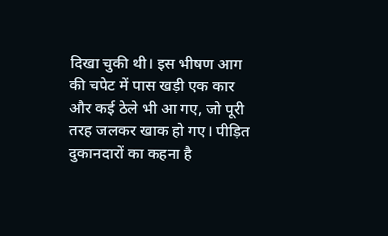दिखा चुकी थी। इस भीषण आग की चपेट में पास खड़ी एक कार और कई ठेले भी आ गए, जो पूरी तरह जलकर खाक हो गए। पीड़ित दुकानदारों का कहना है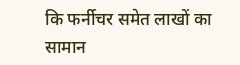कि फर्नीचर समेत लाखों का सामान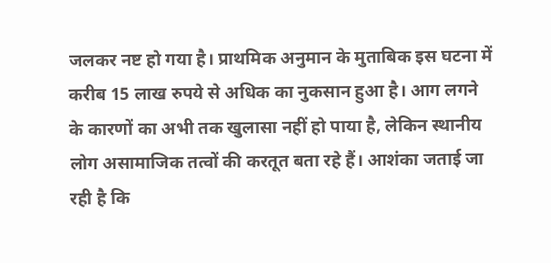जलकर नष्ट हो गया है। प्राथमिक अनुमान के मुताबिक इस घटना में करीब 15 लाख रुपये से अधिक का नुकसान हुआ है। आग लगने के कारणों का अभी तक खुलासा नहीं हो पाया है, लेकिन स्थानीय लोग असामाजिक तत्वों की करतूत बता रहे हैं। आशंका जताई जा रही है कि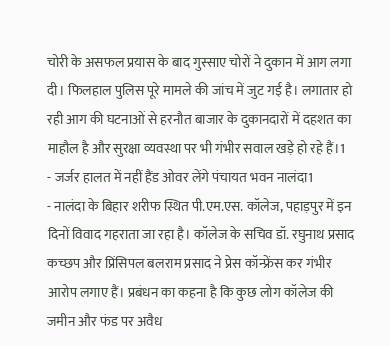चोरी के असफल प्रयास के बाद गुस्साए चोरों ने दुकान में आग लगा दी। फिलहाल पुलिस पूरे मामले की जांच में जुट गई है। लगातार हो रही आग की घटनाओं से हरनौत बाजार के दुकानदारों में दहशत का माहौल है और सुरक्षा व्यवस्था पर भी गंभीर सवाल खड़े हो रहे हैं।1
- जर्जर हालत में नहीं हैंड ओवर लेंगे पंचायत भवन नालंदा1
- नालंदा के बिहार शरीफ स्थित पी.एम.एस. कॉलेज, पहाड़पुर में इन दिनों विवाद गहराता जा रहा है। कॉलेज के सचिव डॉ. रघुनाथ प्रसाद कच्छप और प्रिंसिपल बलराम प्रसाद ने प्रेस कॉन्फ्रेंस कर गंभीर आरोप लगाए हैं। प्रबंधन का कहना है कि कुछ लोग कॉलेज की जमीन और फंड पर अवैध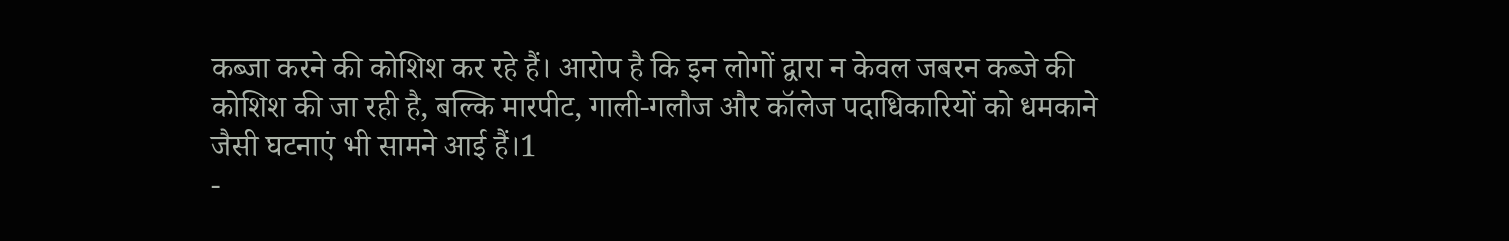कब्जा करने की कोशिश कर रहे हैं। आरोप है कि इन लोगों द्वारा न केवल जबरन कब्जे की कोशिश की जा रही है, बल्कि मारपीट, गाली-गलौज और कॉलेज पदाधिकारियों को धमकाने जैसी घटनाएं भी सामने आई हैं।1
-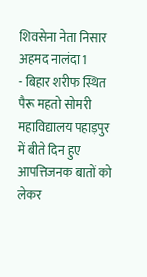शिवसेना नेता निसार अहमद नालंदा1
- बिहार शरीफ स्थित पैरू महतो सोमरी महाविद्यालय पहाड़पुर में बीते दिन हुए आपत्तिजनक बातों को लेकर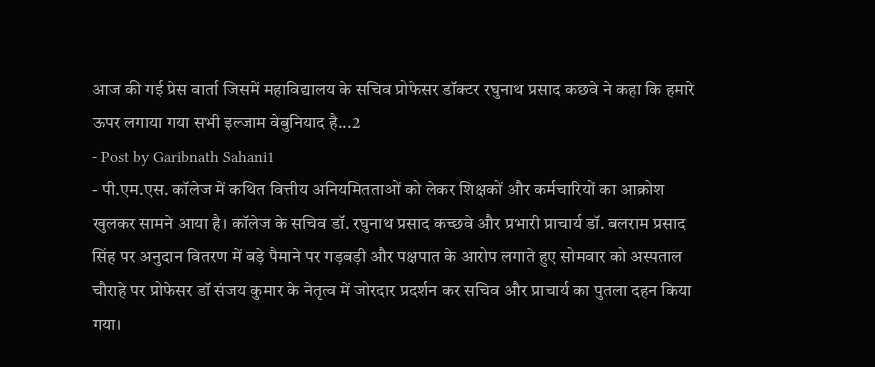आज की गई प्रेस वार्ता जिसमें महाविद्यालय के सचिव प्रोफेसर डॉक्टर रघुनाथ प्रसाद कछवे ने कहा कि हमारे ऊपर लगाया गया सभी इल्जाम वेबुनियाद है...2
- Post by Garibnath Sahani1
- पी.एम.एस. कॉलेज में कथित वित्तीय अनियमितताओं को लेकर शिक्षकों और कर्मचारियों का आक्रोश खुलकर सामने आया है। कॉलेज के सचिव डॉ. रघुनाथ प्रसाद कच्छवे और प्रभारी प्राचार्य डॉ. बलराम प्रसाद सिंह पर अनुदान वितरण में बड़े पैमाने पर गड़बड़ी और पक्षपात के आरोप लगाते हुए सोमवार को अस्पताल चौराहे पर प्रोफेसर डॉ संजय कुमार के नेतृत्व में जोरदार प्रदर्शन कर सचिव और प्राचार्य का पुतला दहन किया गया।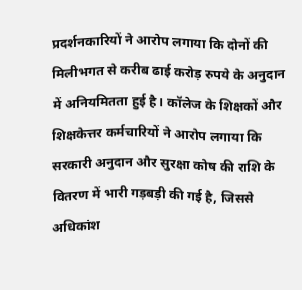प्रदर्शनकारियों ने आरोप लगाया कि दोनों की मिलीभगत से करीब ढाई करोड़ रुपये के अनुदान में अनियमितता हुई है। कॉलेज के शिक्षकों और शिक्षकेत्तर कर्मचारियों ने आरोप लगाया कि सरकारी अनुदान और सुरक्षा कोष की राशि के वितरण में भारी गड़बड़ी की गई है, जिससे अधिकांश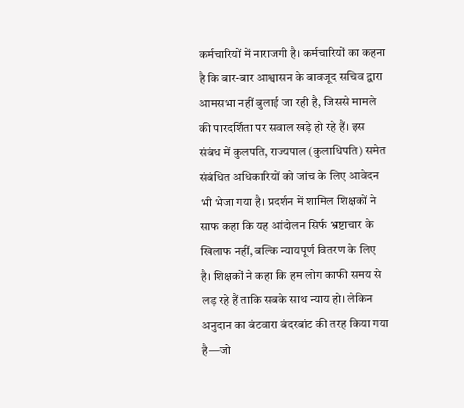कर्मचारियों में नाराजगी है। कर्मचारियों का कहना है कि बार-बार आश्वासन के बावजूद सचिव द्वारा आमसभा नहीं बुलाई जा रही है, जिससे मामले की पारदर्शिता पर सवाल खड़े हो रहे हैं। इस संबंध में कुलपति, राज्यपाल (कुलाधिपति) समेत संबंधित अधिकारियों को जांच के लिए आवेदन भी भेजा गया है। प्रदर्शन में शामिल शिक्षकों ने साफ कहा कि यह आंदोलन सिर्फ भ्रष्टाचार के खिलाफ नहीं, बल्कि न्यायपूर्ण वितरण के लिए है। शिक्षकों ने कहा कि हम लोग काफी समय से लड़ रहे हैं ताकि सबके साथ न्याय हो। लेकिन अनुदान का बंटवारा बंदरबांट की तरह किया गया है—जो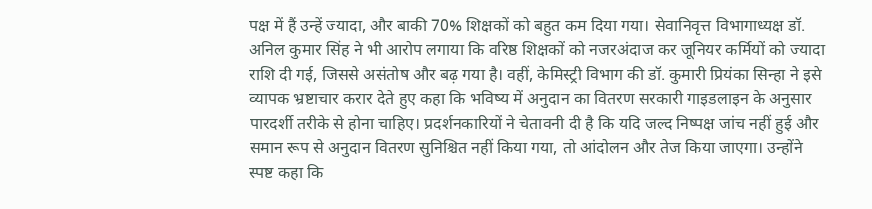पक्ष में हैं उन्हें ज्यादा, और बाकी 70% शिक्षकों को बहुत कम दिया गया। सेवानिवृत्त विभागाध्यक्ष डॉ. अनिल कुमार सिंह ने भी आरोप लगाया कि वरिष्ठ शिक्षकों को नजरअंदाज कर जूनियर कर्मियों को ज्यादा राशि दी गई, जिससे असंतोष और बढ़ गया है। वहीं, केमिस्ट्री विभाग की डॉ. कुमारी प्रियंका सिन्हा ने इसे व्यापक भ्रष्टाचार करार देते हुए कहा कि भविष्य में अनुदान का वितरण सरकारी गाइडलाइन के अनुसार पारदर्शी तरीके से होना चाहिए। प्रदर्शनकारियों ने चेतावनी दी है कि यदि जल्द निष्पक्ष जांच नहीं हुई और समान रूप से अनुदान वितरण सुनिश्चित नहीं किया गया, तो आंदोलन और तेज किया जाएगा। उन्होंने स्पष्ट कहा कि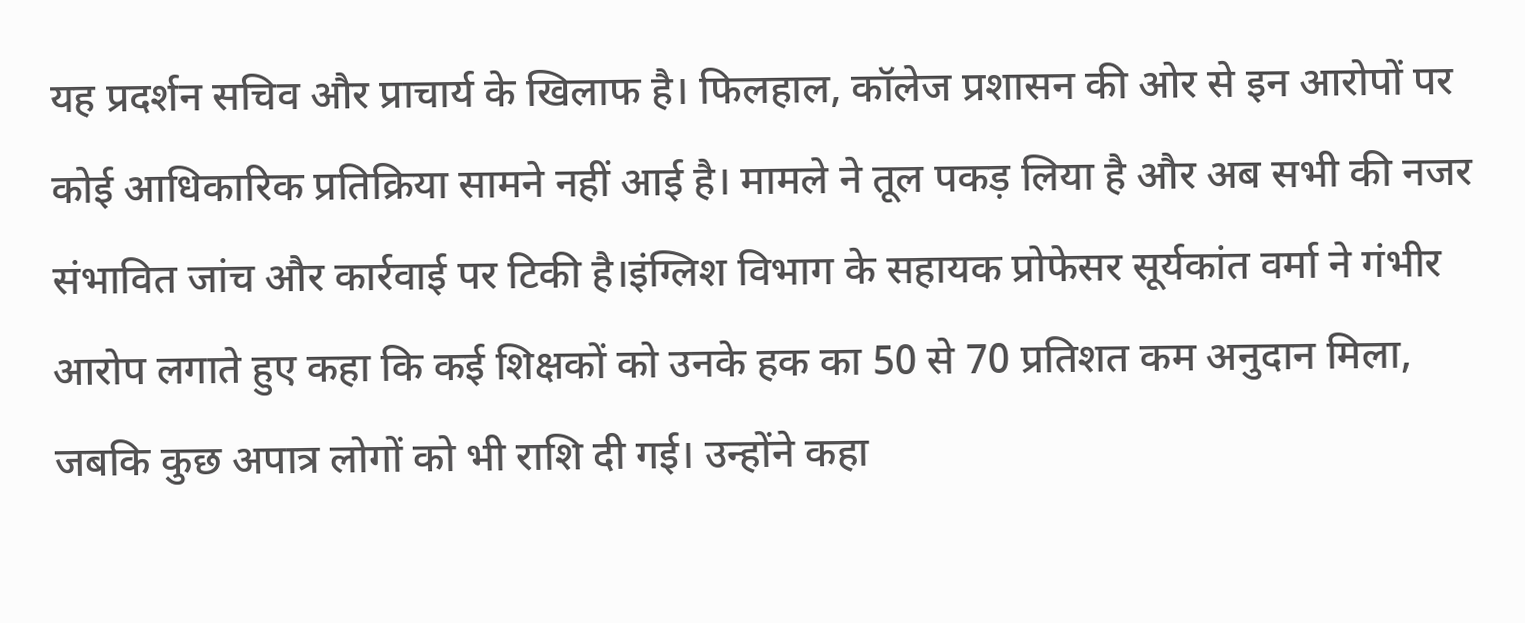यह प्रदर्शन सचिव और प्राचार्य के खिलाफ है। फिलहाल, कॉलेज प्रशासन की ओर से इन आरोपों पर कोई आधिकारिक प्रतिक्रिया सामने नहीं आई है। मामले ने तूल पकड़ लिया है और अब सभी की नजर संभावित जांच और कार्रवाई पर टिकी है।इंग्लिश विभाग के सहायक प्रोफेसर सूर्यकांत वर्मा ने गंभीर आरोप लगाते हुए कहा कि कई शिक्षकों को उनके हक का 50 से 70 प्रतिशत कम अनुदान मिला, जबकि कुछ अपात्र लोगों को भी राशि दी गई। उन्होंने कहा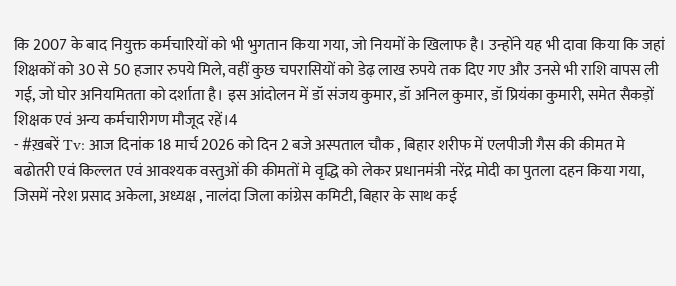कि 2007 के बाद नियुक्त कर्मचारियों को भी भुगतान किया गया, जो नियमों के खिलाफ है। उन्होंने यह भी दावा किया कि जहां शिक्षकों को 30 से 50 हजार रुपये मिले, वहीं कुछ चपरासियों को डेढ़ लाख रुपये तक दिए गए और उनसे भी राशि वापस ली गई, जो घोर अनियमितता को दर्शाता है। इस आंदोलन में डॉ संजय कुमार, डॉ अनिल कुमार, डॉ प्रियंका कुमारी, समेत सैकड़ों शिक्षक एवं अन्य कर्मचारीगण मौजूद रहें।4
- #ख़बरें Tv: आज दिनांक 18 मार्च 2026 को दिन 2 बजे अस्पताल चौक , बिहार शरीफ में एलपीजी गैस की कीमत मे बढोतरी एवं किल्लत एवं आवश्यक वस्तुओं की कीमतों मे वृद्धि को लेकर प्रधानमंत्री नरेंद्र मोदी का पुतला दहन किया गया, जिसमें नरेश प्रसाद अकेला, अध्यक्ष , नालंदा जिला कांग्रेस कमिटी, बिहार के साथ कई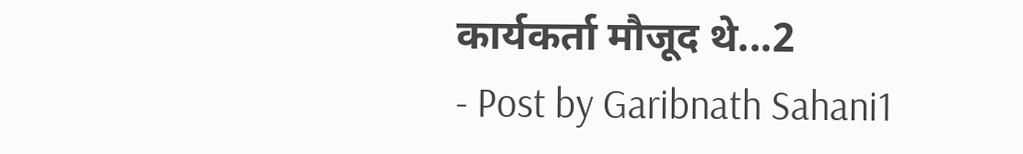कार्यकर्ता मौजूद थे...2
- Post by Garibnath Sahani1